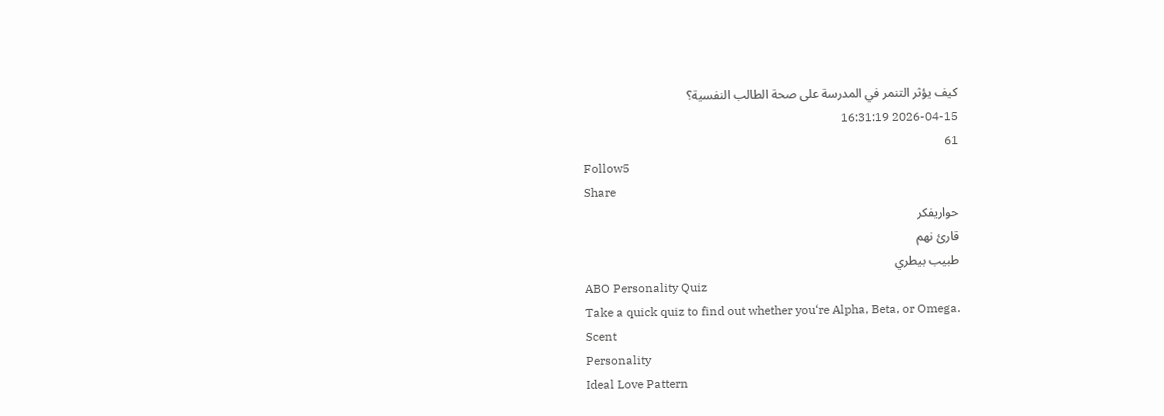كيف يؤثر التنمر في المدرسة على صحة الطالب النفسية؟
2026-04-15 16:31:19
61
Follow5
Share
حواريفكر
قارئ نهم
طبيب بيطري
ABO Personality Quiz
Take a quick quiz to find out whether you‘re Alpha, Beta, or Omega.
Scent
Personality
Ideal Love Pattern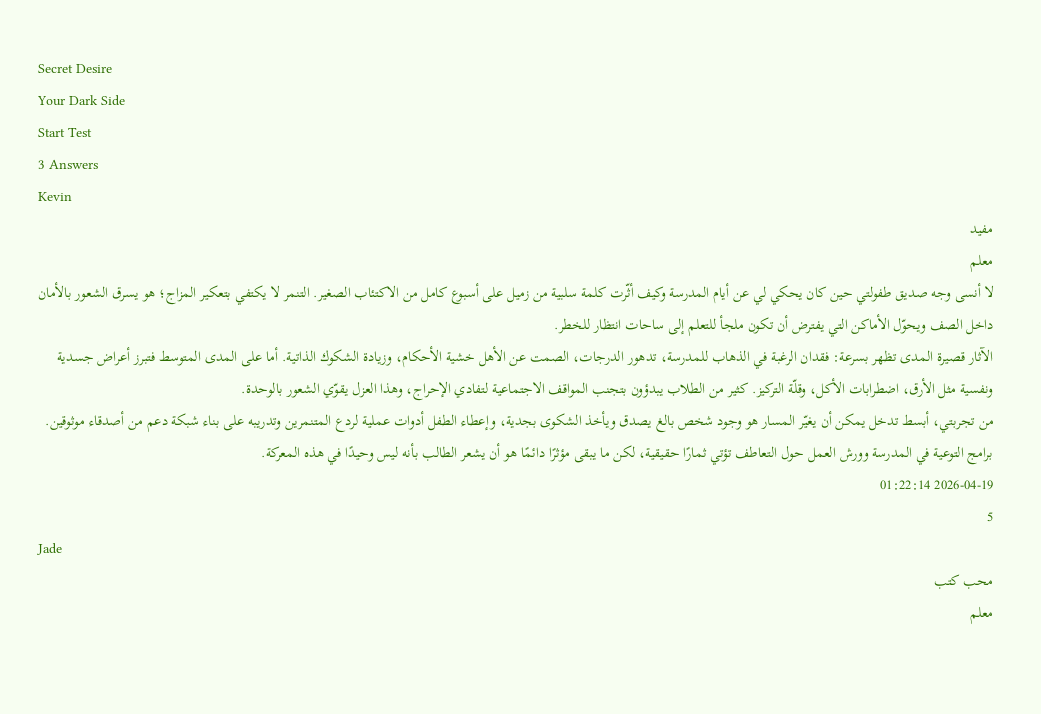Secret Desire
Your Dark Side
Start Test
3 Answers
Kevin
مفيد
معلم
لا أنسى وجه صديق طفولتي حين كان يحكي لي عن أيام المدرسة وكيف أثّرت كلمة سلبية من زميل على أسبوع كامل من الاكتئاب الصغير. التنمر لا يكتفي بتعكير المزاج؛ هو يسرق الشعور بالأمان داخل الصف ويحوّل الأماكن التي يفترض أن تكون ملجأ للتعلم إلى ساحات انتظار للخطر.
الآثار قصيرة المدى تظهر بسرعة: فقدان الرغبة في الذهاب للمدرسة، تدهور الدرجات، الصمت عن الأهل خشية الأحكام، وزيادة الشكوك الذاتية. أما على المدى المتوسط فتبرز أعراض جسدية ونفسية مثل الأرق، اضطرابات الأكل، وقلّة التركيز. كثير من الطلاب يبدؤون بتجنب المواقف الاجتماعية لتفادي الإحراج، وهذا العزل يقوّي الشعور بالوحدة.
من تجربتي، أبسط تدخل يمكن أن يغيّر المسار هو وجود شخص بالغ يصدق ويأخذ الشكوى بجدية، وإعطاء الطفل أدوات عملية لردع المتنمرين وتدريبه على بناء شبكة دعم من أصدقاء موثوقين. برامج التوعية في المدرسة وورش العمل حول التعاطف تؤتي ثمارًا حقيقية، لكن ما يبقى مؤثرًا دائمًا هو أن يشعر الطالب بأنه ليس وحيدًا في هذه المعركة.
2026-04-19 01:22:14
5
Jade
محب كتب
معلم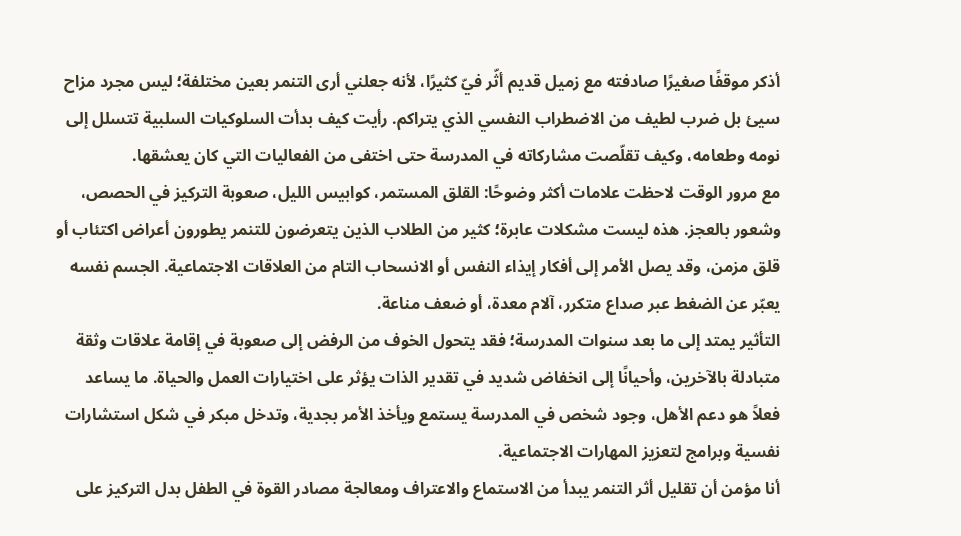أذكر موقفًا صغيرًا صادفته مع زميل قديم أثّر فيّ كثيرًا، لأنه جعلني أرى التنمر بعين مختلفة؛ ليس مجرد مزاح سيئ بل ضرب لطيف من الاضطراب النفسي الذي يتراكم. رأيت كيف بدأت السلوكيات السلبية تتسلل إلى نومه وطعامه، وكيف تقلّصت مشاركاته في المدرسة حتى اختفى من الفعاليات التي كان يعشقها.
مع مرور الوقت لاحظت علامات أكثر وضوحًا: القلق المستمر، كوابيس الليل، صعوبة التركيز في الحصص، وشعور بالعجز. هذه ليست مشكلات عابرة؛ كثير من الطلاب الذين يتعرضون للتنمر يطورون أعراض اكتئاب أو قلق مزمن، وقد يصل الأمر إلى أفكار إيذاء النفس أو الانسحاب التام من العلاقات الاجتماعية. الجسم نفسه يعبّر عن الضغط عبر صداع متكرر، آلام معدة، أو ضعف مناعة.
التأثير يمتد إلى ما بعد سنوات المدرسة؛ فقد يتحول الخوف من الرفض إلى صعوبة في إقامة علاقات وثقة متبادلة بالآخرين، وأحيانًا إلى انخفاض شديد في تقدير الذات يؤثر على اختيارات العمل والحياة. ما يساعد فعلاً هو دعم الأهل، وجود شخص في المدرسة يستمع ويأخذ الأمر بجدية، وتدخل مبكر في شكل استشارات نفسية وبرامج لتعزيز المهارات الاجتماعية.
أنا مؤمن أن تقليل أثر التنمر يبدأ من الاستماع والاعتراف ومعالجة مصادر القوة في الطفل بدل التركيز على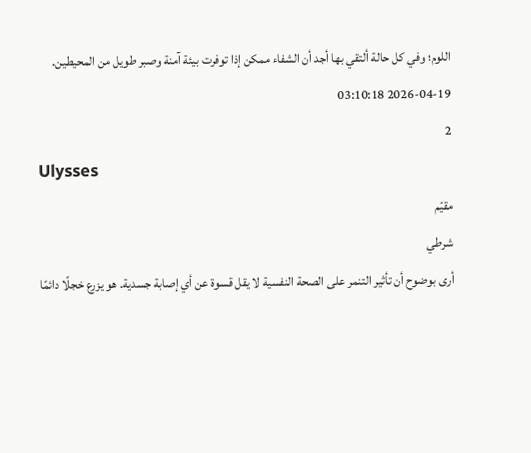اللوم؛ وفي كل حالة ألتقي بها أجد أن الشفاء ممكن إذا توفرت بيئة آمنة وصبر طويل من المحيطين.
2026-04-19 03:10:18
2
Ulysses
مقيّم
شرطي
أرى بوضوح أن تأثير التنمر على الصحة النفسية لا يقل قسوة عن أي إصابة جسدية. هو يزرع خجلًا دائمًا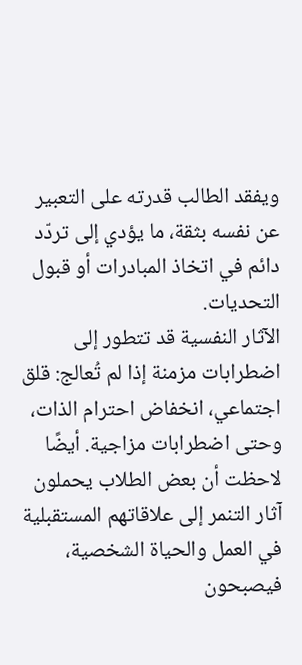ويفقد الطالب قدرته على التعبير عن نفسه بثقة، ما يؤدي إلى تردّد دائم في اتخاذ المبادرات أو قبول التحديات.
الآثار النفسية قد تتطور إلى اضطرابات مزمنة إذا لم تُعالج: قلق اجتماعي، انخفاض احترام الذات، وحتى اضطرابات مزاجية. أيضًا لاحظت أن بعض الطلاب يحملون آثار التنمر إلى علاقاتهم المستقبلية في العمل والحياة الشخصية، فيصبحون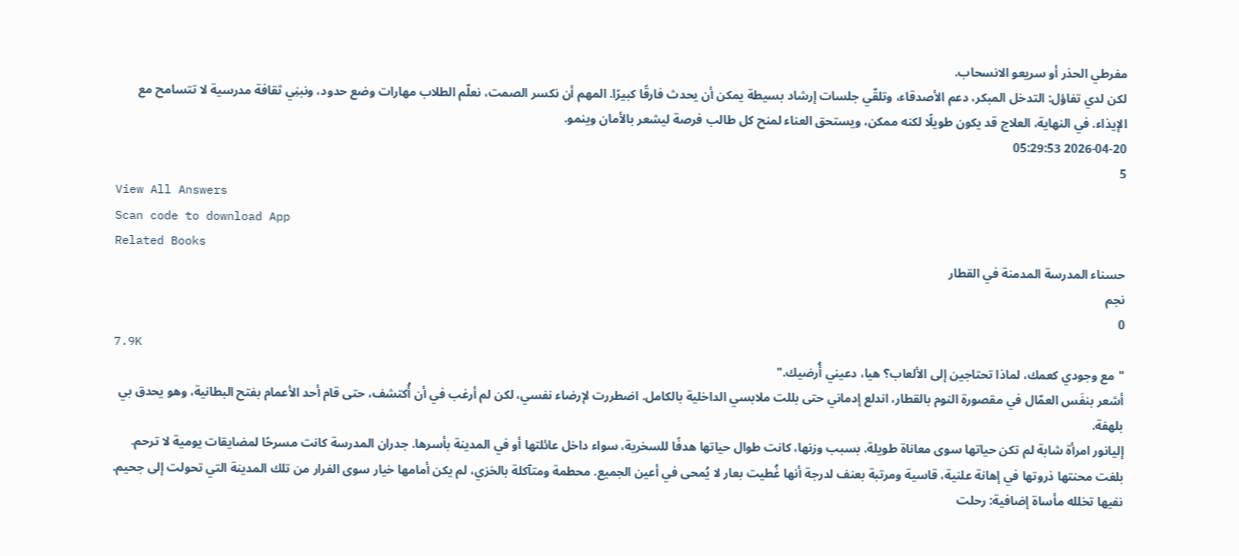مفرطي الحذر أو سريعو الانسحاب.
لكن لدي تفاؤل: التدخل المبكر، دعم الأصدقاء، وتلقّي جلسات إرشاد بسيطة يمكن أن يحدث فارقًا كبيرًا. المهم أن نكسر الصمت، نعلّم الطلاب مهارات وضع حدود، ونبنِي ثقافة مدرسية لا تتسامح مع الإيذاء. في النهاية، العلاج قد يكون طويلًا لكنه ممكن، ويستحق العناء لمنح كل طالب فرصة ليشعر بالأمان وينمو.
2026-04-20 05:29:53
5
View All Answers
Scan code to download App
Related Books
حسناء المدرسة المدمنة في القطار
نجم
0
7.9K
"مع وجودي كعمك، لماذا تحتاجين إلى الألعاب؟ هيا، دعيني أُرضيك."
أشعر بنفَس العمّال في مقصورة النوم بالقطار، اندلع إدماني حتى بللت ملابسي الداخلية بالكامل. اضطررت لإرضاء نفسي، لكن لم أرغب في أن أُكتشف، حتى قام أحد الأعمام بفتح البطانية، وهو يحدق بي بلهفة.
إليانور امرأة شابة لم تكن حياتها سوى معاناة طويلة. بسبب وزنها، كانت طوال حياتها هدفًا للسخرية، سواء داخل عائلتها أو في المدينة بأسرها. جدران المدرسة كانت مسرحًا لمضايقات يومية لا ترحم.
بلغت محنتها ذروتها في إهانة علنية، قاسية ومرتبة بعنف لدرجة أنها غُطيت بعار لا يُمحى في أعين الجميع. محطمة ومتآكلة بالخزي، لم يكن أمامها خيار سوى الفرار من تلك المدينة التي تحولت إلى جحيم.
نفيها تخلله مأساة إضافية: رحلت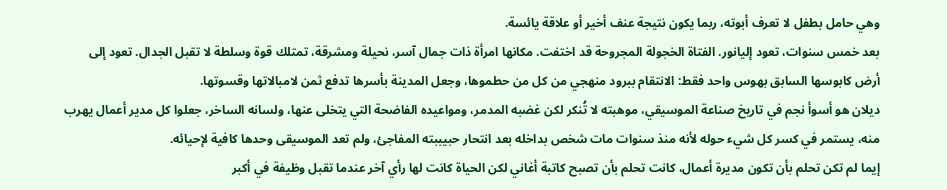وهي حامل بطفل لا تعرف أبوته، ربما يكون نتيجة عنف أخير أو علاقة يائسة.
بعد خمس سنوات، تعود إليانور. الفتاة الخجولة المجروحة قد اختفت. مكانها امرأة ذات جمال آسر، نحيلة ومشرقة، تمتلك قوة وسلطة لا تقبل الجدال. تعود إلى أرض كابوسها السابق بهوس واحد فقط: الانتقام ببرود منهجي من كل من حطموها، وجعل المدينة بأسرها تدفع ثمن لامبالاتها وقسوتها.
ديلان هو أسوأ نجم في تاريخ صناعة الموسيقي، موهبته لا تُنكر لكن غضبه المدمر، ومواعيده الفاضحة التي يتخلى عنها، ولسانه الساخر، جعلوا كل مدير أعمال يهرب منه، يستمر في كسر كل شيء حوله لأنه منذ سنوات مات شخص بداخله بعد انتحار حبيببته المفاجئ، ولم تعد الموسيقى وحدها كافية لإحيائه.
إيما لم تكن تحلم بأن تكون مديرة أعمال، كانت تحلم بأن تصبح كاتبة أغاني لكن الحياة كانت لها رأي آخر عندما تقبل وظيفة في أكبر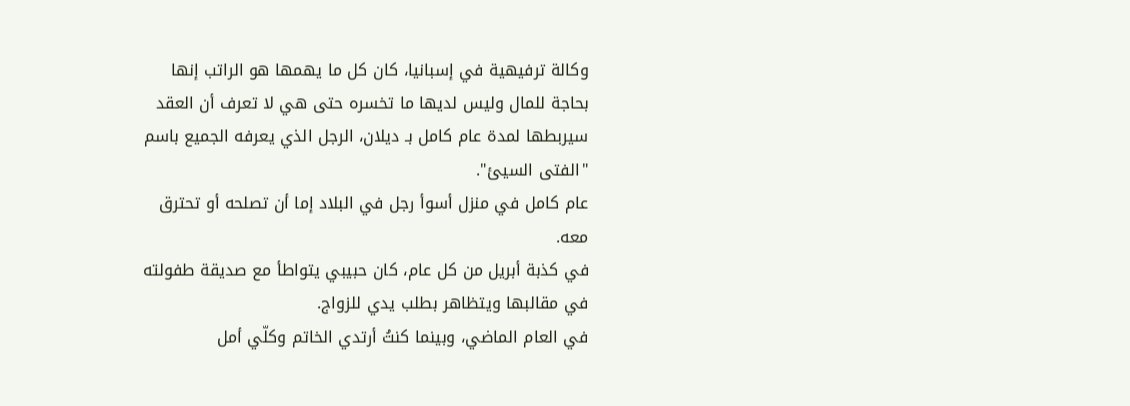وكالة ترفيهية في إسبانيا، كان كل ما يهمها هو الراتب إنها بحاجة للمال وليس لديها ما تخسره حتى هي لا تعرف أن العقد سيربطها لمدة عام كامل بـ ديلان، الرجل الذي يعرفه الجميع باسم "الفتى السيئ".
عام كامل في منزل أسوأ رجل في البلاد إما أن تصلحه أو تحترق معه.
في كذبة أبريل من كل عام، كان حبيبي يتواطأ مع صديقة طفولته في مقالبها ويتظاهر بطلب يدي للزواج.
في العام الماضي، وبينما كنتُ أرتدي الخاتم وكلّي أمل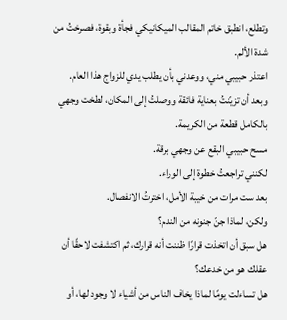وتطلع، انطبق خاتم المقالب الميكانيكي فجأة وبقوة، فصرختُ من شدة الألم.
اعتذر حبيبي مني، ووعدني بأن يطلب يدي للزواج هذا العام.
وبعد أن تزيّنتُ بعناية فائقة ووصلتُ إلى المكان، لطخت وجهي بالكامل قطعة من الكريمة.
مسح حبيبي البقع عن وجهي برقة.
لكنني تراجعتُ خطوة إلى الوراء.
بعد ست مرات من خيبة الأمل، اخترتُ الانفصال.
ولكن، لماذا جنّ جنونه من الندم؟
هل سبق أن اتخذت قرارًا ظننت أنه قرارك، ثم اكتشفت لاحقًا أن عقلك هو من خدعك؟
هل تساءلت يومًا لماذا يخاف الناس من أشياء لا وجود لها، أو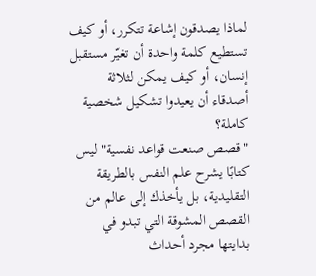لماذا يصدقون إشاعة تتكرر، أو كيف تستطيع كلمة واحدة أن تغيّر مستقبل إنسان، أو كيف يمكن لثلاثة أصدقاء أن يعيدوا تشكيل شخصية كاملة؟
"قصص صنعت قواعد نفسية" ليس كتابًا يشرح علم النفس بالطريقة التقليدية، بل يأخذك إلى عالم من القصص المشوقة التي تبدو في بدايتها مجرد أحداث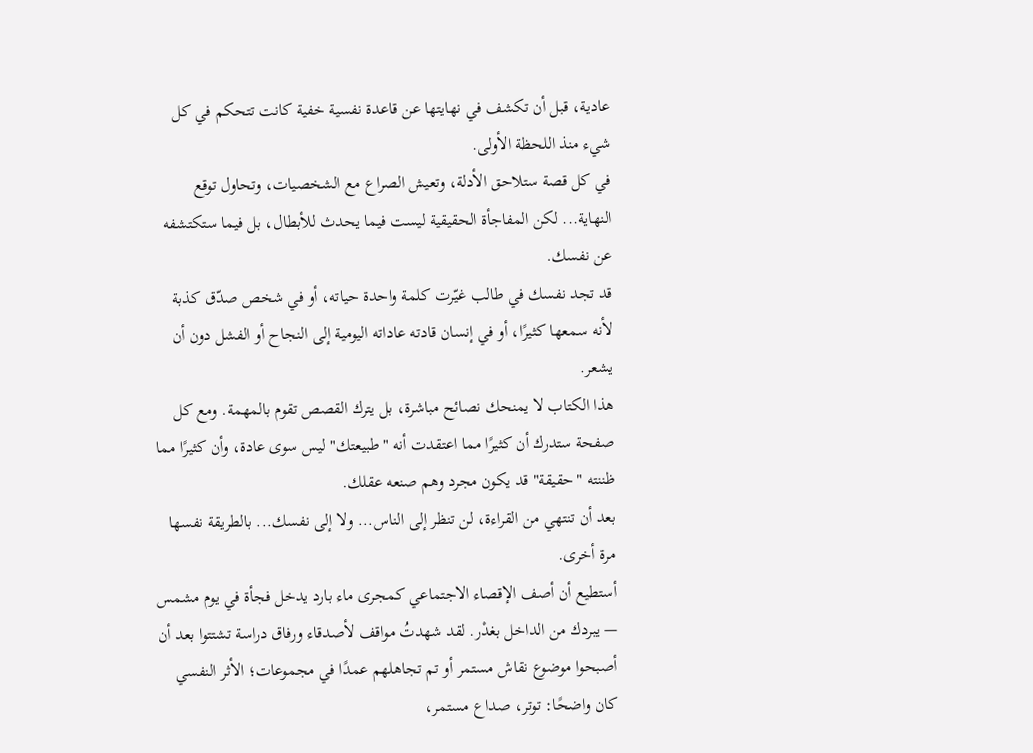عادية، قبل أن تكشف في نهايتها عن قاعدة نفسية خفية كانت تتحكم في كل شيء منذ اللحظة الأولى.
في كل قصة ستلاحق الأدلة، وتعيش الصراع مع الشخصيات، وتحاول توقع النهاية... لكن المفاجأة الحقيقية ليست فيما يحدث للأبطال، بل فيما ستكتشفه عن نفسك.
قد تجد نفسك في طالب غيّرت كلمة واحدة حياته، أو في شخص صدّق كذبة لأنه سمعها كثيرًا، أو في إنسان قادته عاداته اليومية إلى النجاح أو الفشل دون أن يشعر.
هذا الكتاب لا يمنحك نصائح مباشرة، بل يترك القصص تقوم بالمهمة. ومع كل صفحة ستدرك أن كثيرًا مما اعتقدت أنه "طبيعتك" ليس سوى عادة، وأن كثيرًا مما ظننته "حقيقة" قد يكون مجرد وهم صنعه عقلك.
بعد أن تنتهي من القراءة، لن تنظر إلى الناس... ولا إلى نفسك... بالطريقة نفسها مرة أخرى.
أستطيع أن أصف الإقصاء الاجتماعي كمجرى ماء بارد يدخل فجأة في يوم مشمس — يبردك من الداخل بغدْر. لقد شهدتُ مواقف لأصدقاء ورفاق دراسة تشتتوا بعد أن أصبحوا موضوع نقاش مستمر أو تم تجاهلهم عمدًا في مجموعات؛ الأثر النفسي كان واضحًا: توتر، صداع مستمر،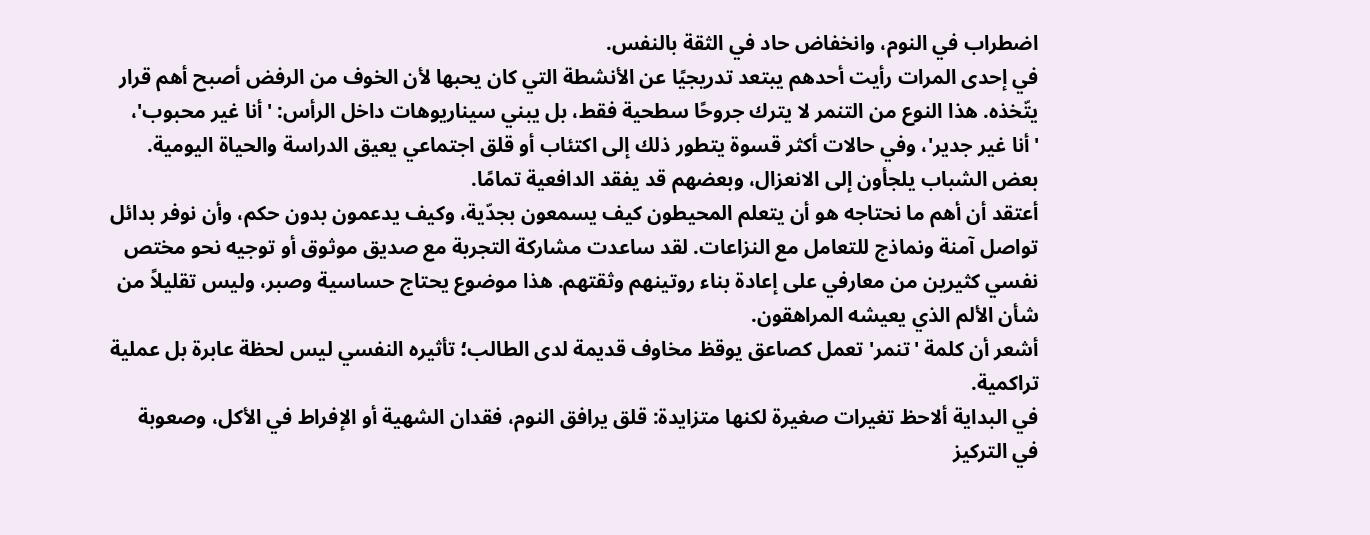اضطراب في النوم، وانخفاض حاد في الثقة بالنفس.
في إحدى المرات رأيت أحدهم يبتعد تدريجيًا عن الأنشطة التي كان يحبها لأن الخوف من الرفض أصبح أهم قرار يتّخذه. هذا النوع من التنمر لا يترك جروحًا سطحية فقط، بل يبني سيناريوهات داخل الرأس: 'أنا غير محبوب'، 'أنا غير جدير'، وفي حالات أكثر قسوة يتطور ذلك إلى اكتئاب أو قلق اجتماعي يعيق الدراسة والحياة اليومية. بعض الشباب يلجأون إلى الانعزال، وبعضهم قد يفقد الدافعية تمامًا.
أعتقد أن أهم ما نحتاجه هو أن يتعلم المحيطون كيف يسمعون بجدّية، وكيف يدعمون بدون حكم، وأن نوفر بدائل تواصل آمنة ونماذج للتعامل مع النزاعات. لقد ساعدت مشاركة التجربة مع صديق موثوق أو توجيه نحو مختص نفسي كثيرين من معارفي على إعادة بناء روتينهم وثقتهم. هذا موضوع يحتاج حساسية وصبر، وليس تقليلاً من شأن الألم الذي يعيشه المراهقون.
أشعر أن كلمة 'تنمر' تعمل كصاعق يوقظ مخاوف قديمة لدى الطالب؛ تأثيره النفسي ليس لحظة عابرة بل عملية تراكمية.
في البداية ألاحظ تغيرات صغيرة لكنها متزايدة: قلق يرافق النوم، فقدان الشهية أو الإفراط في الأكل، وصعوبة في التركيز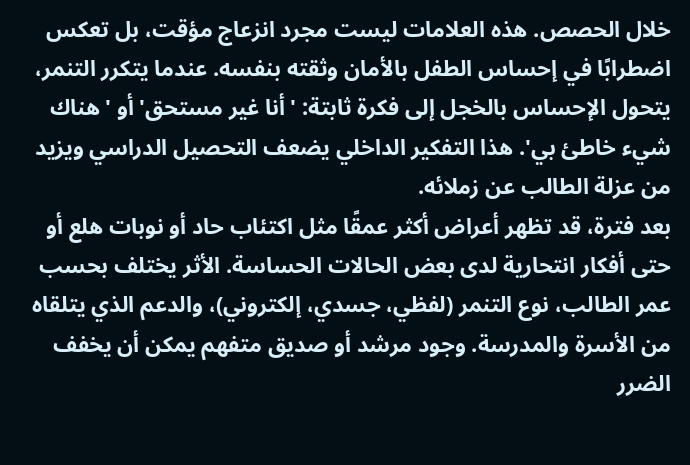خلال الحصص. هذه العلامات ليست مجرد انزعاج مؤقت، بل تعكس اضطرابًا في إحساس الطفل بالأمان وثقته بنفسه. عندما يتكرر التنمر، يتحول الإحساس بالخجل إلى فكرة ثابتة: 'أنا غير مستحق' أو 'هناك شيء خاطئ بي'. هذا التفكير الداخلي يضعف التحصيل الدراسي ويزيد من عزلة الطالب عن زملائه.
بعد فترة، قد تظهر أعراض أكثر عمقًا مثل اكتئاب حاد أو نوبات هلع أو حتى أفكار انتحارية لدى بعض الحالات الحساسة. الأثر يختلف بحسب عمر الطالب، نوع التنمر (لفظي، جسدي، إلكتروني)، والدعم الذي يتلقاه من الأسرة والمدرسة. وجود مرشد أو صديق متفهم يمكن أن يخفف الضرر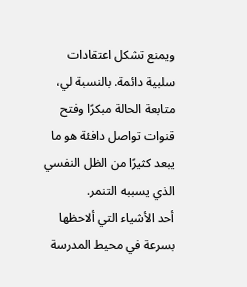ويمنع تشكل اعتقادات سلبية دائمة. بالنسبة لي، متابعة الحالة مبكرًا وفتح قنوات تواصل دافئة هو ما يبعد كثيرًا من الظل النفسي الذي يسببه التنمر.
أحد الأشياء التي ألاحظها بسرعة في محيط المدرسة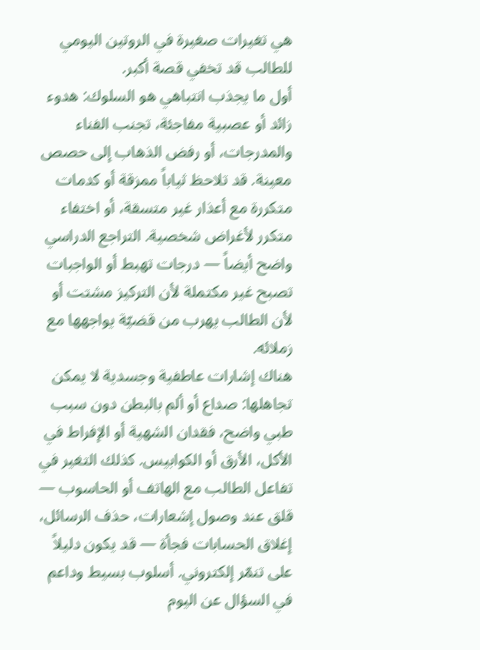هي تغيرات صغيرة في الروتين اليومي للطالب قد تخفي قصة أكبر.
أول ما يجذب انتباهي هو السلوك: هدوء زائد أو عصبية مفاجئة، تجنب الفناء والمدرجات، أو رفض الذهاب إلى حصص معينة. قد تلاحظ ثياباً ممزقة أو كدمات متكررة مع أعذار غير متسقة، أو اختفاء متكرر لأغراض شخصية. التراجع الدراسي واضح أيضاً — درجات تهبط أو الواجبات تصبح غير مكتملة لأن التركيز مشتت أو لأن الطالب يهرب من قضيّة يواجهها مع زملائه.
هناك إشارات عاطفية وجسدية لا يمكن تجاهلها: صداع أو ألم بالبطن دون سبب طبي واضح، فقدان الشهية أو الإفراط في الأكل، الأرق أو الكوابيس. كذلك التغير في تفاعل الطالب مع الهاتف أو الحاسوب — قلق عند وصول إشعارات، حذف الرسائل، إغلاق الحسابات فجأة — قد يكون دليلاً على تنمّر إلكتروني. أسلوب بسيط وداعم في السؤال عن اليوم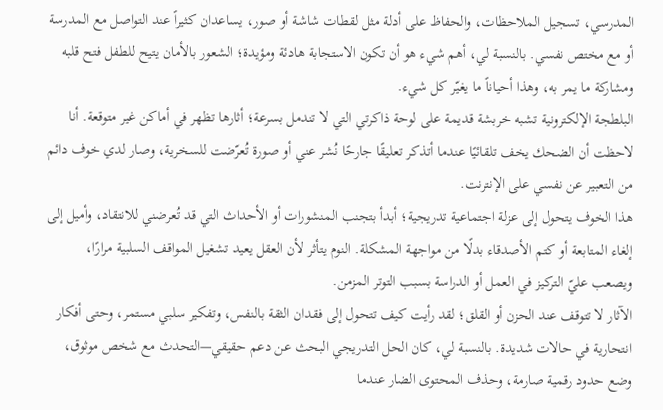المدرسي، تسجيل الملاحظات، والحفاظ على أدلة مثل لقطات شاشة أو صور، يساعدان كثيراً عند التواصل مع المدرسة أو مع مختص نفسي. بالنسبة لي، أهم شيء هو أن تكون الاستجابة هادئة ومؤيدة؛ الشعور بالأمان يتيح للطفل فتح قلبه ومشاركة ما يمر به، وهذا أحياناً ما يغيّر كل شيء.
البلطجة الإلكترونية تشبه خربشة قديمة على لوحة ذاكرتي التي لا تندمل بسرعة؛ أثارها تظهر في أماكن غير متوقعة. أنا لاحظت أن الضحك يخف تلقائيًا عندما أتذكر تعليقًا جارحًا نُشر عني أو صورة تُعرّضت للسخرية، وصار لدي خوف دائم من التعبير عن نفسي على الإنترنت.
هذا الخوف يتحول إلى عزلة اجتماعية تدريجية؛ أبدأ بتجنب المنشورات أو الأحداث التي قد تُعرضني للانتقاد، وأميل إلى إلغاء المتابعة أو كتم الأصدقاء بدلًا من مواجهة المشكلة. النوم يتأثر لأن العقل يعيد تشغيل المواقف السلبية مرارًا، ويصعب عليّ التركيز في العمل أو الدراسة بسبب التوتر المزمن.
الآثار لا تتوقف عند الحزن أو القلق؛ لقد رأيت كيف تتحول إلى فقدان الثقة بالنفس، وتفكير سلبي مستمر، وحتى أفكار انتحارية في حالات شديدة. بالنسبة لي، كان الحل التدريجي البحث عن دعم حقيقي—التحدث مع شخص موثوق، وضع حدود رقمية صارمة، وحذف المحتوى الضار عندما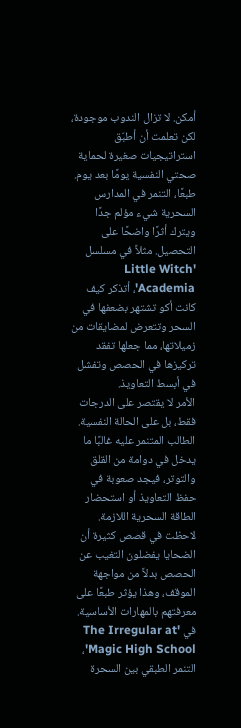أمكن. لا تزال الندوب موجودة، لكن تعلمت أن أطبّق استراتيجيات صغيرة لحماية صحتي النفسية يومًا بعد يوم.
طبعًا، التنمر في المدارس السحرية شيء مؤلم جدًا ويترك أثرًا واضحًا على التحصيل. مثلاً في مسلسل 'Little Witch Academia'، أتذكر كيف كانت أكو تشتهر بضعفها في السحر وتتعرض لمضايقات من زميلاتها، مما جعلها تفقد تركيزها في الحصص وتفشل في أبسط التعاويذ.
الأمر لا يقتصر على الدرجات فقط، بل على الحالة النفسية. الطالب المتنمر عليه غالبًا ما يدخل في دوامة من القلق والتوتر، فيجد صعوبة في حفظ التعاويذ أو استحضار الطاقة السحرية اللازمة. لاحظت في قصص كثيرة أن الضحايا يفضلون التغيب عن الحصص بدلاً من مواجهة الموقف، وهذا يؤثر طبعًا على معرفتهم بالمهارات الأساسية.
في 'The Irregular at Magic High School'، التنمر الطبقي بين السحرة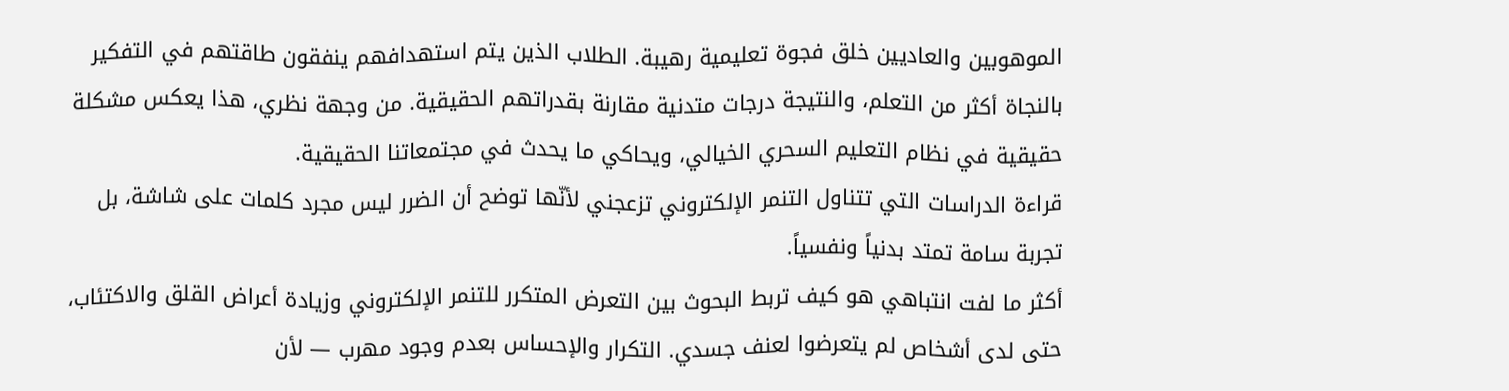الموهوبين والعاديين خلق فجوة تعليمية رهيبة. الطلاب الذين يتم استهدافهم ينفقون طاقتهم في التفكير بالنجاة أكثر من التعلم، والنتيجة درجات متدنية مقارنة بقدراتهم الحقيقية. من وجهة نظري، هذا يعكس مشكلة حقيقية في نظام التعليم السحري الخيالي، ويحاكي ما يحدث في مجتمعاتنا الحقيقية.
قراءة الدراسات التي تتناول التنمر الإلكتروني تزعجني لأنّها توضح أن الضرر ليس مجرد كلمات على شاشة، بل تجربة سامة تمتد بدنياً ونفسياً.
أكثر ما لفت انتباهي هو كيف تربط البحوث بين التعرض المتكرر للتنمر الإلكتروني وزيادة أعراض القلق والاكتئاب، حتى لدى أشخاص لم يتعرضوا لعنف جسدي. التكرار والإحساس بعدم وجود مهرب — لأن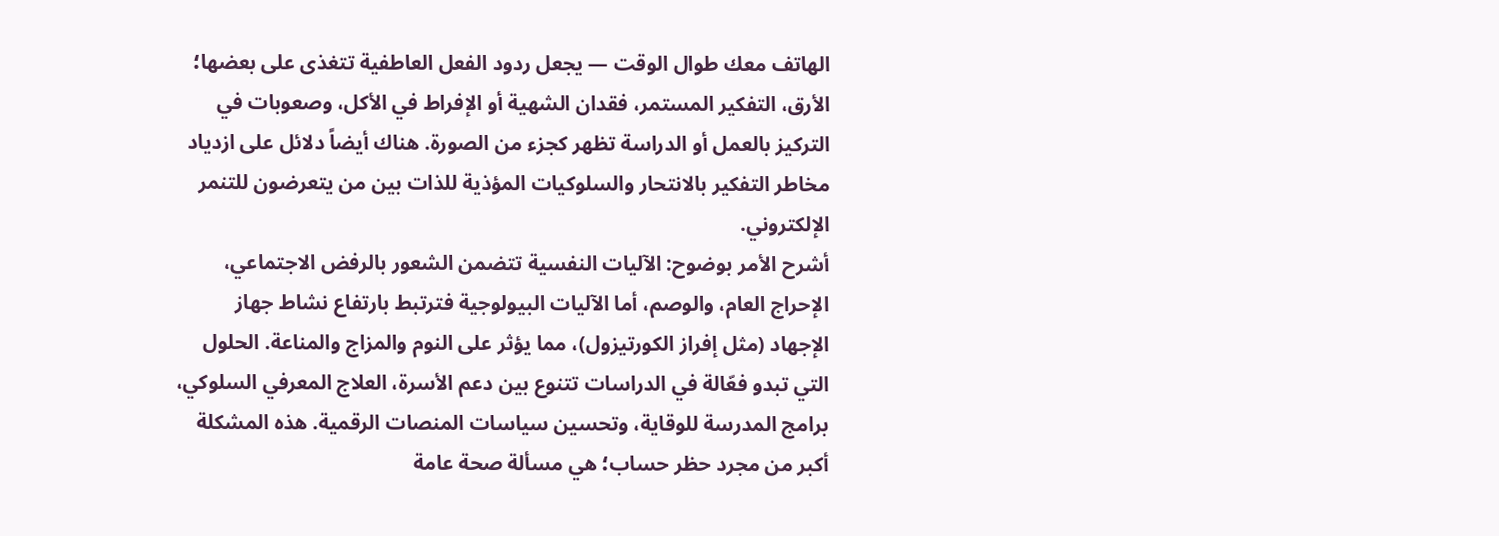الهاتف معك طوال الوقت — يجعل ردود الفعل العاطفية تتغذى على بعضها؛ الأرق، التفكير المستمر، فقدان الشهية أو الإفراط في الأكل، وصعوبات في التركيز بالعمل أو الدراسة تظهر كجزء من الصورة. هناك أيضاً دلائل على ازدياد مخاطر التفكير بالانتحار والسلوكيات المؤذية للذات بين من يتعرضون للتنمر الإلكتروني.
أشرح الأمر بوضوح: الآليات النفسية تتضمن الشعور بالرفض الاجتماعي، الإحراج العام، والوصم، أما الآليات البيولوجية فترتبط بارتفاع نشاط جهاز الإجهاد (مثل إفراز الكورتيزول)، مما يؤثر على النوم والمزاج والمناعة. الحلول التي تبدو فعّالة في الدراسات تتنوع بين دعم الأسرة، العلاج المعرفي السلوكي، برامج المدرسة للوقاية، وتحسين سياسات المنصات الرقمية. هذه المشكلة أكبر من مجرد حظر حساب؛ هي مسألة صحة عامة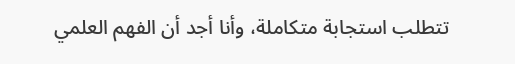تتطلب استجابة متكاملة، وأنا أجد أن الفهم العلمي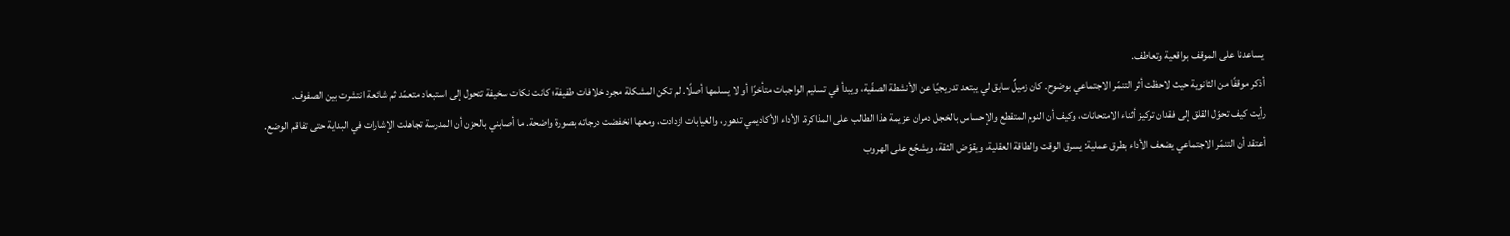يساعدنا على الموقف بواقعية وتعاطف.
أذكر موقفًا من الثانوية حيث لاحظت أثر التنمّر الاجتماعي بوضوح. كان زميلٌ سابق لي يبتعد تدريجيًا عن الأنشطة الصفّية، ويبدأ في تسليم الواجبات متأخرًا أو لا يسلمها أصلًا. لم تكن المشكلة مجرد خلافات طفيفة؛ كانت نكات سخيفة تتحول إلى استبعاد متعمّد ثم شائعة انتشرت بين الصفوف.
رأيت كيف تحوّل القلق إلى فقدان تركيز أثناء الامتحانات، وكيف أن النوم المتقطع والإحساس بالخجل دمران عزيمة هذا الطالب على المذاكرة. الأداء الأكاديمي تدهور، والغيابات ازدادت، ومعها انخفضت درجاته بصورة واضحة. ما أصابني بالحزن أن المدرسة تجاهلت الإشارات في البداية حتى تفاقم الوضع.
أعتقد أن التنمّر الاجتماعي يضعف الأداء بطرق عملية: يسرق الوقت والطاقة العقلية، ويقوّض الثقة، ويشجّع على الهروب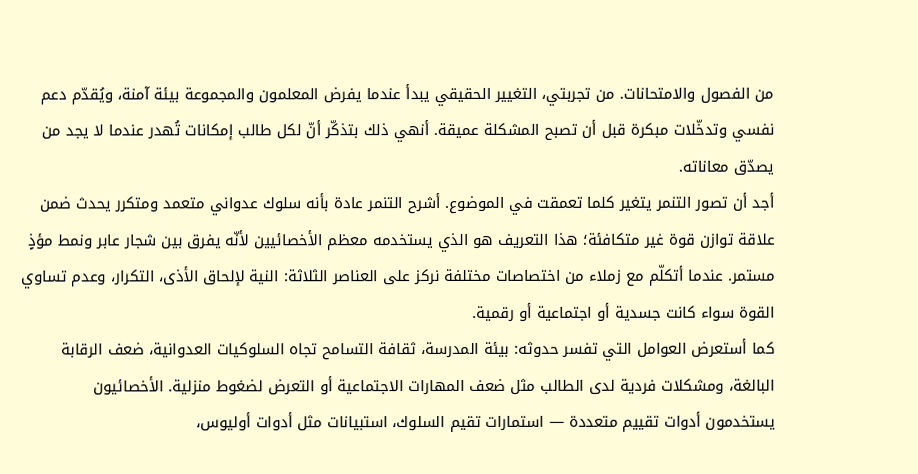من الفصول والامتحانات. من تجربتي، التغيير الحقيقي يبدأ عندما يفرض المعلمون والمجموعة بيئة آمنة، ويُقدّم دعم نفسي وتدخّلات مبكرة قبل أن تصبح المشكلة عميقة. أنهي ذلك بتذكّر أنّ لكل طالب إمكانات تُهدر عندما لا يجد من يصدّق معاناته.
أجد أن تصور التنمر يتغير كلما تعمقت في الموضوع. أشرح التنمر عادة بأنه سلوك عدواني متعمد ومتكرر يحدث ضمن علاقة توازن قوة غير متكافئة؛ هذا التعريف هو الذي يستخدمه معظم الأخصائيين لأنّه يفرق بين شجار عابر ونمط مؤذٍ مستمر. عندما أتكلّم مع زملاء من اختصاصات مختلفة نركز على العناصر الثلاثة: النية لإلحاق الأذى، التكرار، وعدم تساوي القوة سواء كانت جسدية أو اجتماعية أو رقمية.
كما أستعرض العوامل التي تفسر حدوثه: بيئة المدرسة، ثقافة التسامح تجاه السلوكيات العدوانية، ضعف الرقابة البالغة، ومشكلات فردية لدى الطالب مثل ضعف المهارات الاجتماعية أو التعرض لضغوط منزلية. الأخصائيون يستخدمون أدوات تقييم متعددة — استمارات تقيم السلوك، استبيانات مثل أدوات أوليوس،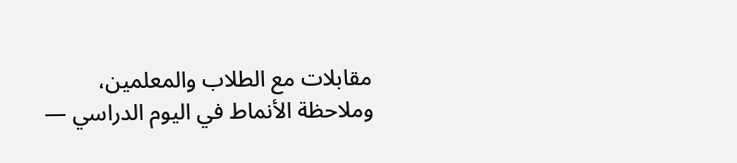مقابلات مع الطلاب والمعلمين، وملاحظة الأنماط في اليوم الدراسي —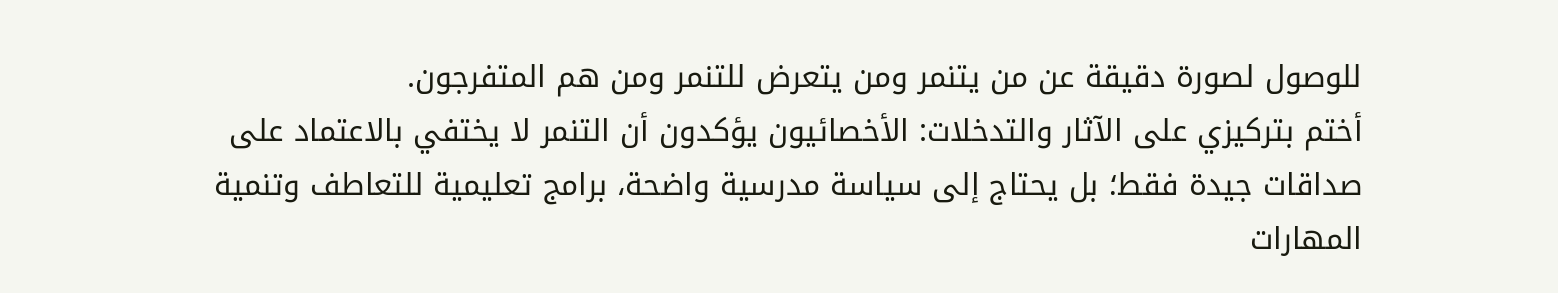للوصول لصورة دقيقة عن من يتنمر ومن يتعرض للتنمر ومن هم المتفرجون.
أختم بتركيزي على الآثار والتدخلات: الأخصائيون يؤكدون أن التنمر لا يختفي بالاعتماد على صداقات جيدة فقط؛ بل يحتاج إلى سياسة مدرسية واضحة، برامج تعليمية للتعاطف وتنمية المهارات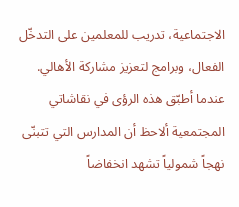الاجتماعية، تدريب للمعلمين على التدخّل الفعال، وبرامج لتعزيز مشاركة الأهالي. عندما أطبّق هذه الرؤى في نقاشاتي المجتمعية ألاحظ أن المدارس التي تتبنّى نهجاً شمولياً تشهد انخفاضاً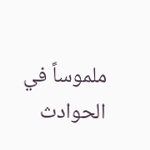ملموساً في الحوادث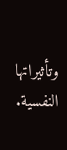وتأثيراتها النفسية.